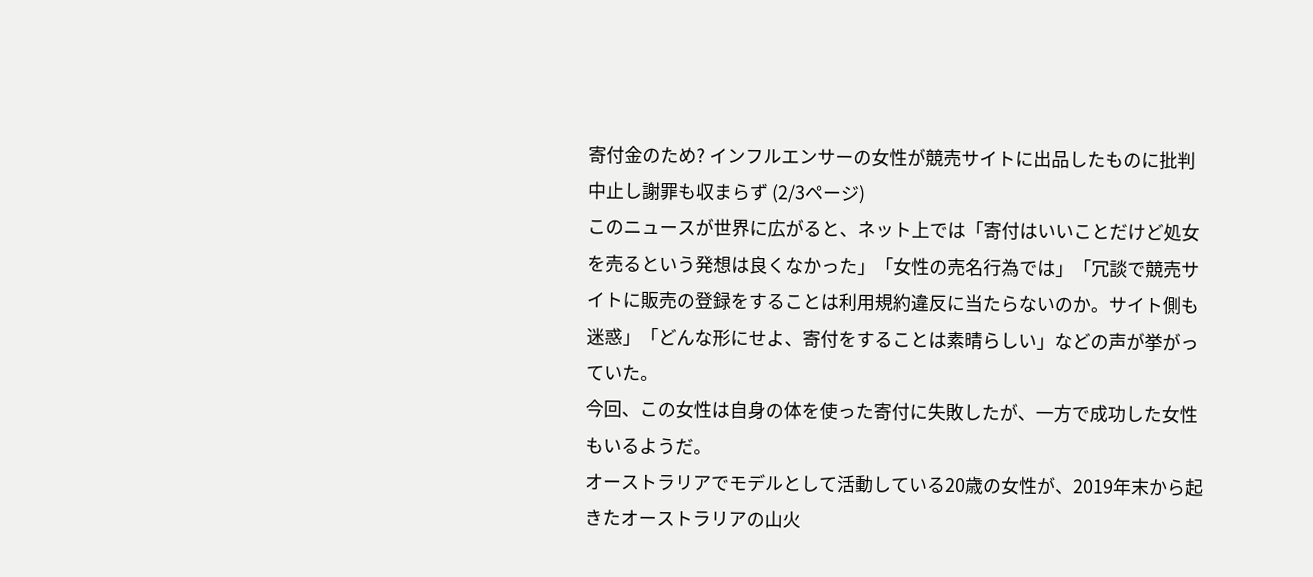寄付金のため? インフルエンサーの女性が競売サイトに出品したものに批判 中止し謝罪も収まらず (2/3ページ)
このニュースが世界に広がると、ネット上では「寄付はいいことだけど処女を売るという発想は良くなかった」「女性の売名行為では」「冗談で競売サイトに販売の登録をすることは利用規約違反に当たらないのか。サイト側も迷惑」「どんな形にせよ、寄付をすることは素晴らしい」などの声が挙がっていた。
今回、この女性は自身の体を使った寄付に失敗したが、一方で成功した女性もいるようだ。
オーストラリアでモデルとして活動している20歳の女性が、2019年末から起きたオーストラリアの山火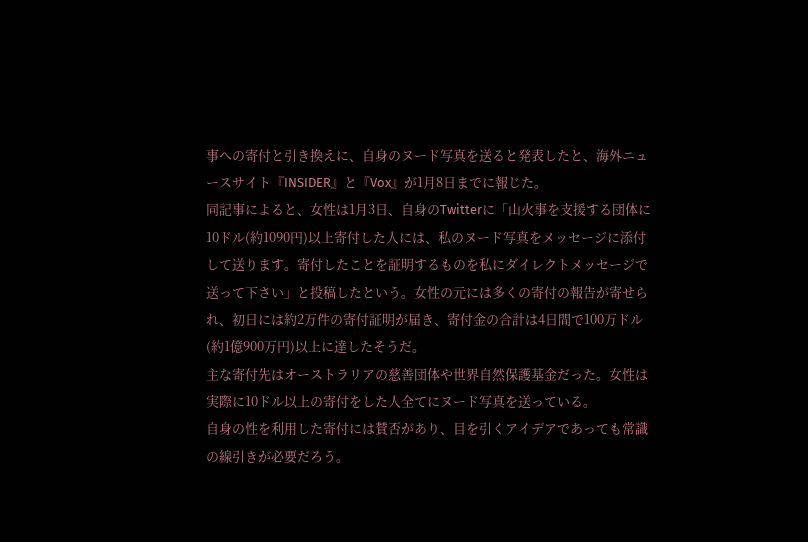事への寄付と引き換えに、自身のヌード写真を送ると発表したと、海外ニュースサイト『INSIDER』と『Vox』が1月8日までに報じた。
同記事によると、女性は1月3日、自身のTwitterに「山火事を支援する団体に10ドル(約1090円)以上寄付した人には、私のヌード写真をメッセージに添付して送ります。寄付したことを証明するものを私にダイレクトメッセージで送って下さい」と投稿したという。女性の元には多くの寄付の報告が寄せられ、初日には約2万件の寄付証明が届き、寄付金の合計は4日間で100万ドル(約1億900万円)以上に達したそうだ。
主な寄付先はオーストラリアの慈善団体や世界自然保護基金だった。女性は実際に10ドル以上の寄付をした人全てにヌード写真を送っている。
自身の性を利用した寄付には賛否があり、目を引くアイデアであっても常識の線引きが必要だろう。